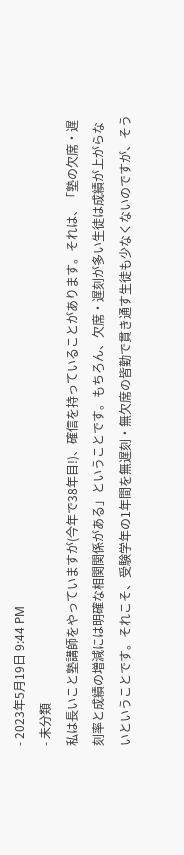- 2023年5月19日 9:44 PM
- 未分類
私は長いこと塾講師をやっていますが(今年で38年目!)、確信を持っていることがあります。それは、「塾の欠席・遅刻率と成績の増減には明確な相関関係がある」ということです。もちろん、欠席・遅刻が多い生徒は成績が上がらないということです。それこそ、受験学年の1年間を無遅刻・無欠席の皆勤で貫き通す生徒も少なくないのですが、そう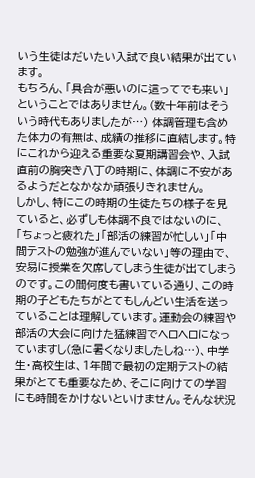いう生徒はだいたい入試で良い結果が出ています。
もちろん、「具合が悪いのに這ってでも来い」ということではありません。(数十年前はそういう時代もありましたが…) 体調管理も含めた体力の有無は、成績の推移に直結します。特にこれから迎える重要な夏期講習会や、入試直前の胸突き八丁の時期に、体調に不安があるようだとなかなか頑張りきれません。
しかし、特にこの時期の生徒たちの様子を見ていると、必ずしも体調不良ではないのに、「ちょっと疲れた」「部活の練習が忙しい」「中間テストの勉強が進んでいない」等の理由で、安易に授業を欠席してしまう生徒が出てしまうのです。この間何度も書いている通り、この時期の子どもたちがとてもしんどい生活を送っていることは理解しています。運動会の練習や部活の大会に向けた猛練習でヘロヘロになっていますし(急に暑くなりましたしね…)、中学生・高校生は、1年間で最初の定期テストの結果がとても重要なため、そこに向けての学習にも時間をかけないといけません。そんな状況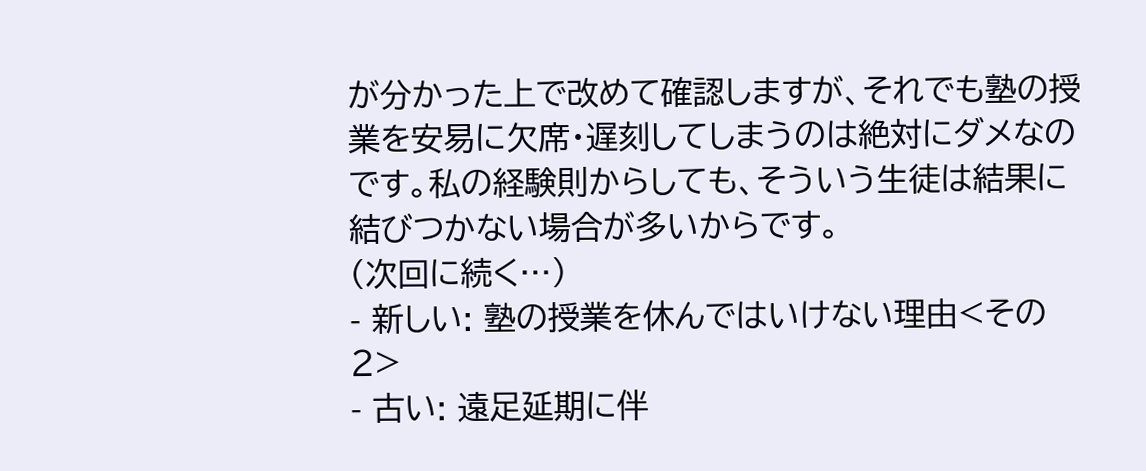が分かった上で改めて確認しますが、それでも塾の授業を安易に欠席・遅刻してしまうのは絶対にダメなのです。私の経験則からしても、そういう生徒は結果に結びつかない場合が多いからです。
(次回に続く…)
- 新しい: 塾の授業を休んではいけない理由<その2>
- 古い: 遠足延期に伴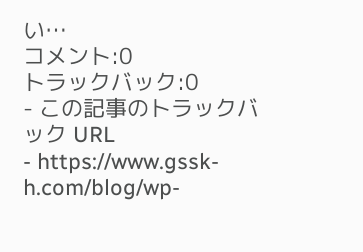い…
コメント:0
トラックバック:0
- この記事のトラックバック URL
- https://www.gssk-h.com/blog/wp-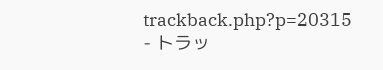trackback.php?p=20315
- トラッ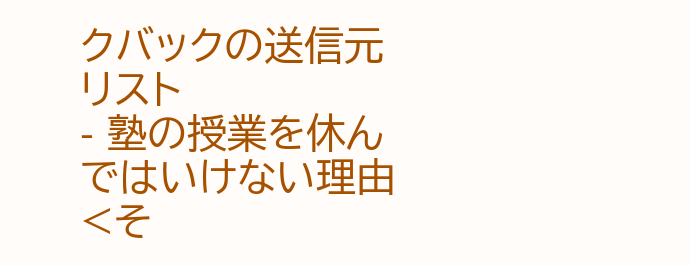クバックの送信元リスト
- 塾の授業を休んではいけない理由<そ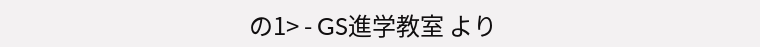の1> - GS進学教室 より